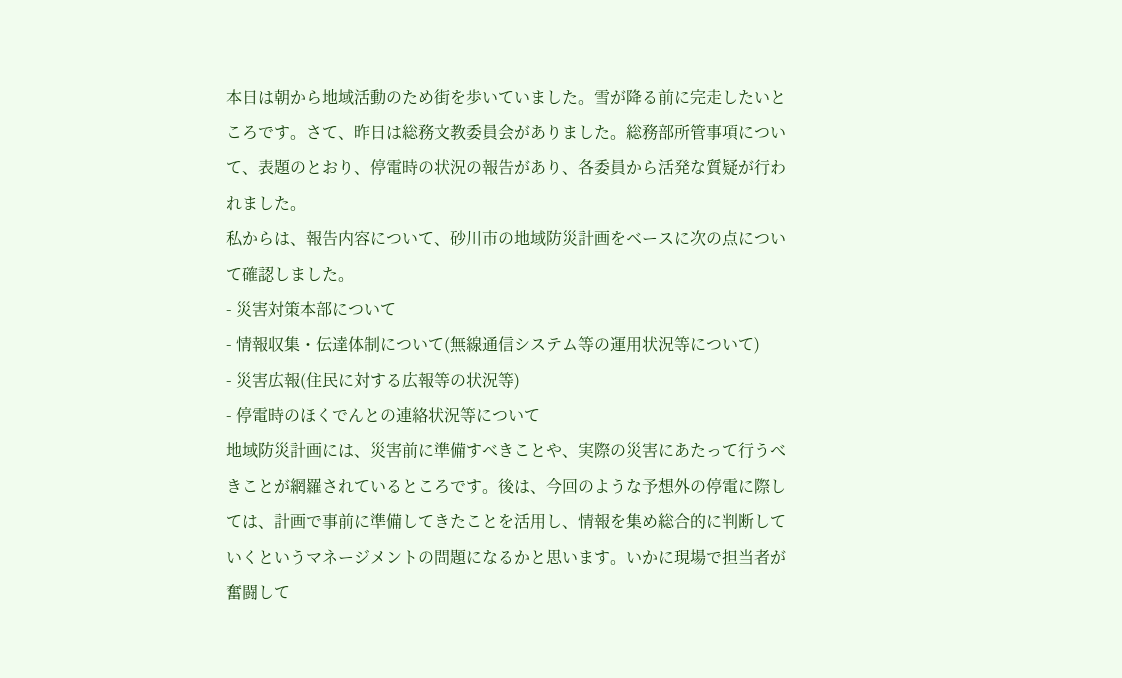本日は朝から地域活動のため街を歩いていました。雪が降る前に完走したいところです。さて、昨日は総務文教委員会がありました。総務部所管事項について、表題のとおり、停電時の状況の報告があり、各委員から活発な質疑が行われました。
私からは、報告内容について、砂川市の地域防災計画をベースに次の点について確認しました。
- 災害対策本部について
- 情報収集・伝達体制について(無線通信システム等の運用状況等について)
- 災害広報(住民に対する広報等の状況等)
- 停電時のほくでんとの連絡状況等について
地域防災計画には、災害前に準備すべきことや、実際の災害にあたって行うべきことが網羅されているところです。後は、今回のような予想外の停電に際しては、計画で事前に準備してきたことを活用し、情報を集め総合的に判断していくというマネージメントの問題になるかと思います。いかに現場で担当者が奮闘して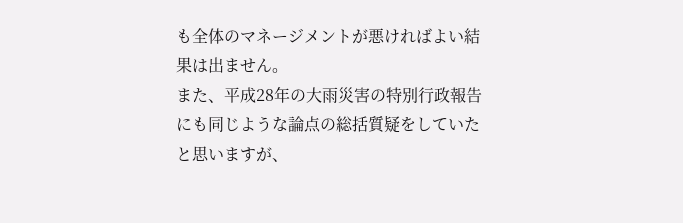も全体のマネージメントが悪ければよい結果は出ません。
また、平成28年の大雨災害の特別行政報告にも同じような論点の総括質疑をしていたと思いますが、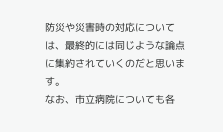防災や災害時の対応については、最終的には同じような論点に集約されていくのだと思います。
なお、市立病院についても各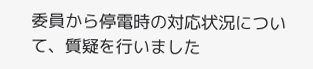委員から停電時の対応状況について、質疑を行いました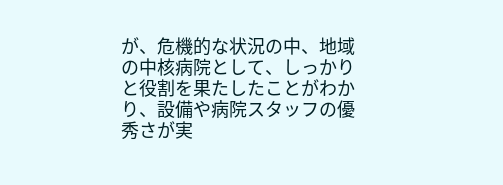が、危機的な状況の中、地域の中核病院として、しっかりと役割を果たしたことがわかり、設備や病院スタッフの優秀さが実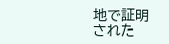地で証明された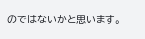のではないかと思います。